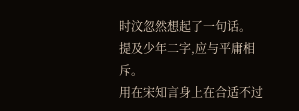时汶忽然想起了一句话。
提及少年二字,应与平庸相斥。
用在宋知言身上在合适不过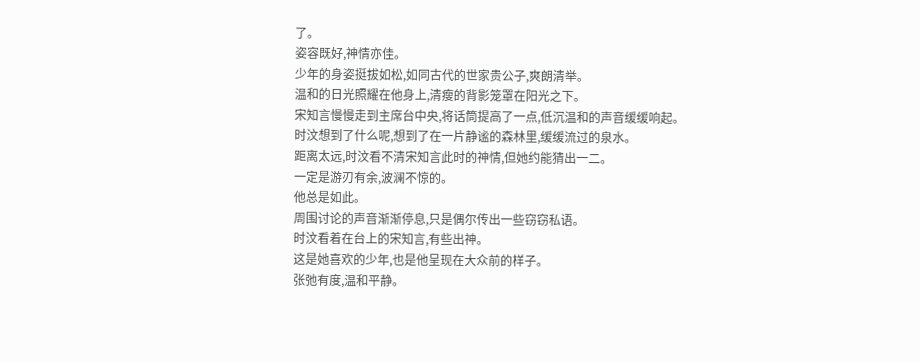了。
姿容既好,神情亦佳。
少年的身姿挺拔如松,如同古代的世家贵公子,爽朗清举。
温和的日光照耀在他身上,清瘦的背影笼罩在阳光之下。
宋知言慢慢走到主席台中央,将话筒提高了一点,低沉温和的声音缓缓响起。
时汶想到了什么呢,想到了在一片静谧的森林里,缓缓流过的泉水。
距离太远,时汶看不清宋知言此时的神情,但她约能猜出一二。
一定是游刃有余,波澜不惊的。
他总是如此。
周围讨论的声音渐渐停息,只是偶尔传出一些窃窃私语。
时汶看着在台上的宋知言,有些出神。
这是她喜欢的少年,也是他呈现在大众前的样子。
张弛有度,温和平静。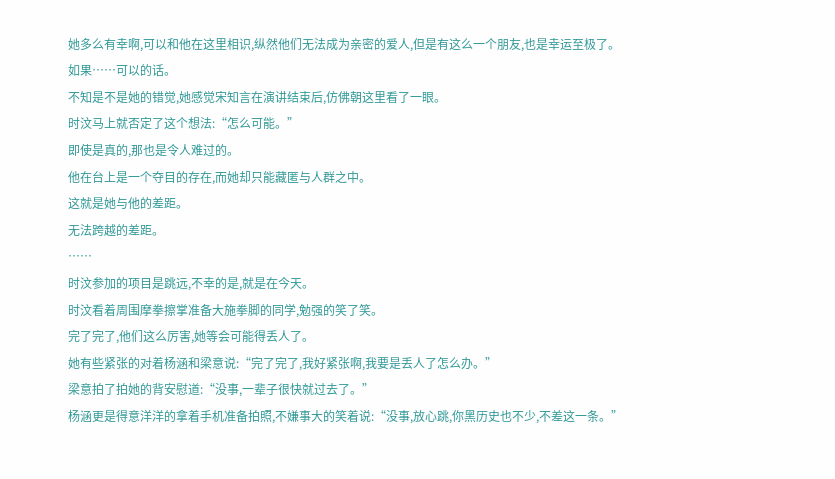她多么有幸啊,可以和他在这里相识,纵然他们无法成为亲密的爱人,但是有这么一个朋友,也是幸运至极了。
如果……可以的话。
不知是不是她的错觉,她感觉宋知言在演讲结束后,仿佛朝这里看了一眼。
时汶马上就否定了这个想法:“怎么可能。”
即使是真的,那也是令人难过的。
他在台上是一个夺目的存在,而她却只能藏匿与人群之中。
这就是她与他的差距。
无法跨越的差距。
……
时汶参加的项目是跳远,不幸的是,就是在今天。
时汶看着周围摩拳擦掌准备大施拳脚的同学,勉强的笑了笑。
完了完了,他们这么厉害,她等会可能得丢人了。
她有些紧张的对着杨涵和梁意说:“完了完了,我好紧张啊,我要是丢人了怎么办。”
梁意拍了拍她的背安慰道:“没事,一辈子很快就过去了。”
杨涵更是得意洋洋的拿着手机准备拍照,不嫌事大的笑着说:“没事,放心跳,你黑历史也不少,不差这一条。”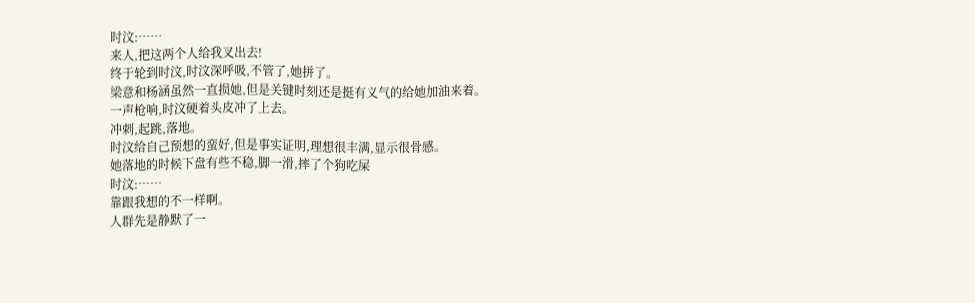时汶:……
来人,把这两个人给我叉出去!
终于轮到时汶,时汶深呼吸,不管了,她拼了。
梁意和杨涵虽然一直损她,但是关键时刻还是挺有义气的给她加油来着。
一声枪响,时汶硬着头皮冲了上去。
冲刺,起跳,落地。
时汶给自己预想的蛮好,但是事实证明,理想很丰满,显示很骨感。
她落地的时候下盘有些不稳,脚一滑,摔了个狗吃屎
时汶:……
靠跟我想的不一样啊。
人群先是静默了一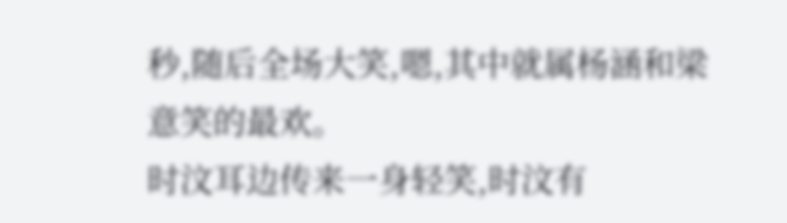秒,随后全场大笑,嗯,其中就属杨涵和梁意笑的最欢。
时汶耳边传来一身轻笑,时汶有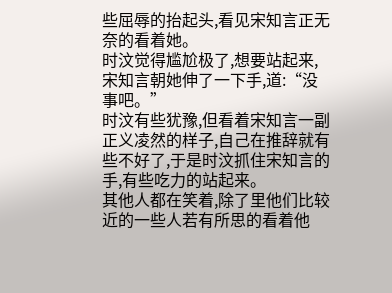些屈辱的抬起头,看见宋知言正无奈的看着她。
时汶觉得尴尬极了,想要站起来,宋知言朝她伸了一下手,道:“没事吧。”
时汶有些犹豫,但看着宋知言一副正义凌然的样子,自己在推辞就有些不好了,于是时汶抓住宋知言的手,有些吃力的站起来。
其他人都在笑着,除了里他们比较近的一些人若有所思的看着他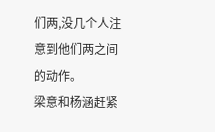们两,没几个人注意到他们两之间的动作。
梁意和杨涵赶紧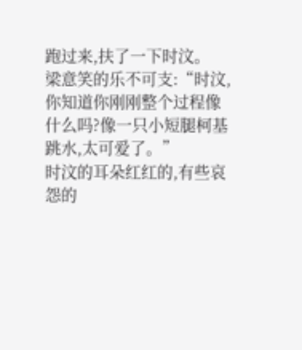跑过来,扶了一下时汶。
梁意笑的乐不可支:“时汶,你知道你刚刚整个过程像什么吗?像一只小短腿柯基跳水,太可爱了。”
时汶的耳朵红红的,有些哀怨的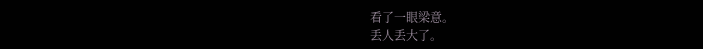看了一眼梁意。
丢人丢大了。